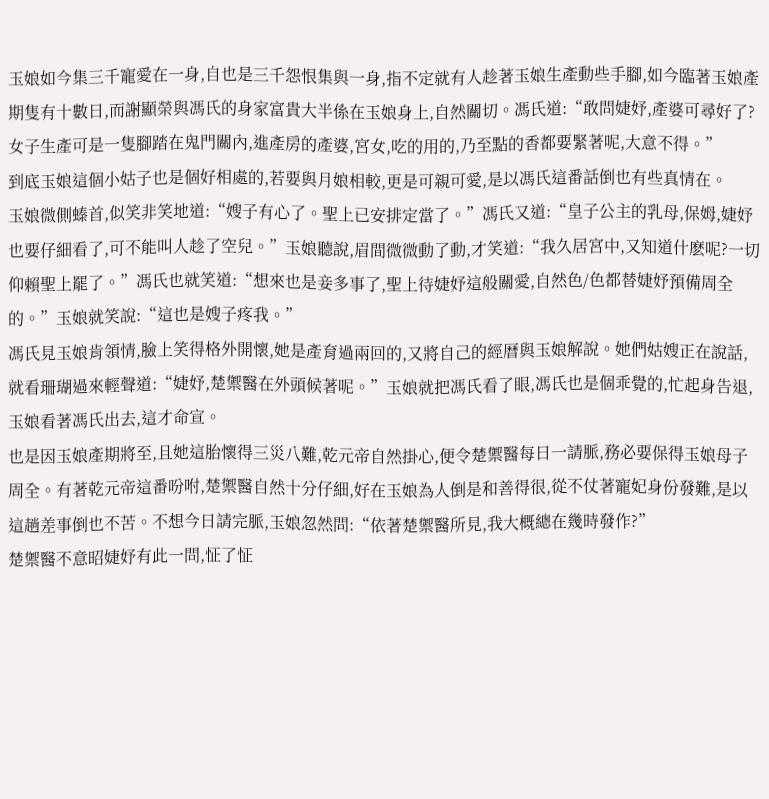玉娘如今集三千寵愛在一身,自也是三千怨恨集與一身,指不定就有人趁著玉娘生產動些手腳,如今臨著玉娘產期隻有十數日,而謝顯榮與馮氏的身家富貴大半係在玉娘身上,自然關切。馮氏道:“敢問婕妤,產婆可尋好了?女子生產可是一隻腳踏在鬼門關內,進產房的產婆,宮女,吃的用的,乃至點的香都要緊著呢,大意不得。”
到底玉娘這個小姑子也是個好相處的,若要與月娘相較,更是可親可愛,是以馮氏這番話倒也有些真情在。
玉娘微側螓首,似笑非笑地道:“嫂子有心了。聖上已安排定當了。”馮氏又道:“皇子公主的乳母,保姆,婕妤也要仔細看了,可不能叫人趁了空兒。”玉娘聽說,眉間微微動了動,才笑道:“我久居宮中,又知道什麽呢?一切仰賴聖上罷了。”馮氏也就笑道:“想來也是妾多事了,聖上待婕妤這般關愛,自然色/色都替婕妤預備周全的。”玉娘就笑說:“這也是嫂子疼我。”
馮氏見玉娘肯領情,臉上笑得格外開懷,她是產育過兩回的,又將自己的經曆與玉娘解說。她們姑嫂正在說話,就看珊瑚過來輕聲道:“婕妤,楚禦醫在外頭候著呢。”玉娘就把馮氏看了眼,馮氏也是個乖覺的,忙起身告退,玉娘看著馮氏出去,這才命宣。
也是因玉娘產期將至,且她這胎懷得三災八難,乾元帝自然掛心,便令楚禦醫每日一請脈,務必要保得玉娘母子周全。有著乾元帝這番吩咐,楚禦醫自然十分仔細,好在玉娘為人倒是和善得很,從不仗著寵妃身份發難,是以這趟差事倒也不苦。不想今日請完脈,玉娘忽然問:“依著楚禦醫所見,我大概總在幾時發作?”
楚禦醫不意昭婕妤有此一問,怔了怔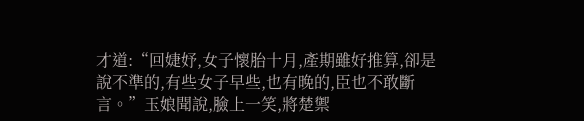才道:“回婕妤,女子懷胎十月,產期雖好推算,卻是說不準的,有些女子早些,也有晚的,臣也不敢斷言。”玉娘聞說,臉上一笑,將楚禦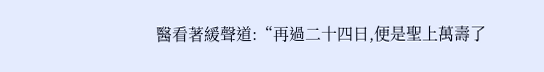醫看著緩聲道:“再過二十四日,便是聖上萬壽了